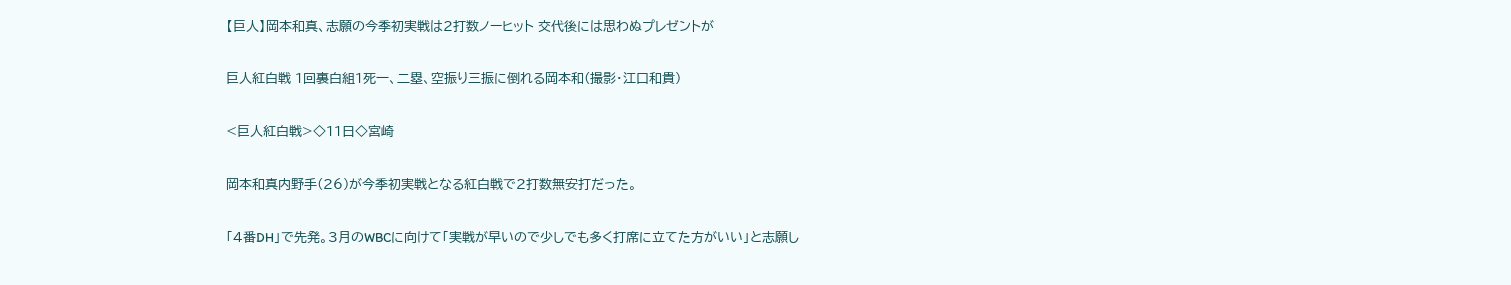【巨人】岡本和真、志願の今季初実戦は2打数ノーヒット 交代後には思わぬプレゼントが

巨人紅白戦 1回裏白組1死一、二塁、空振り三振に倒れる岡本和(撮影・江口和貴)

<巨人紅白戦>◇11日◇宮崎

岡本和真内野手(26)が今季初実戦となる紅白戦で2打数無安打だった。

「4番DH」で先発。3月のWBCに向けて「実戦が早いので少しでも多く打席に立てた方がいい」と志願し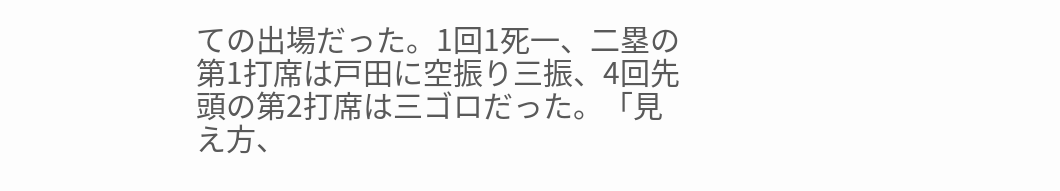ての出場だった。1回1死一、二塁の第1打席は戸田に空振り三振、4回先頭の第2打席は三ゴロだった。「見え方、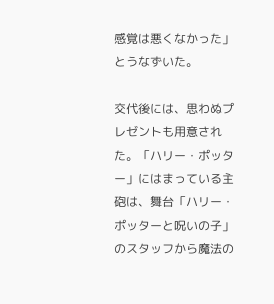感覚は悪くなかった」とうなずいた。

交代後には、思わぬプレゼントも用意された。「ハリー・ポッター」にはまっている主砲は、舞台「ハリー・ポッターと呪いの子」のスタッフから魔法の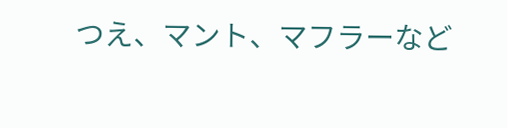つえ、マント、マフラーなど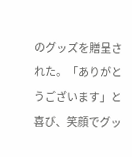のグッズを贈呈された。「ありがとうございます」と喜び、笑顔でグッ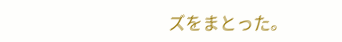ズをまとった。